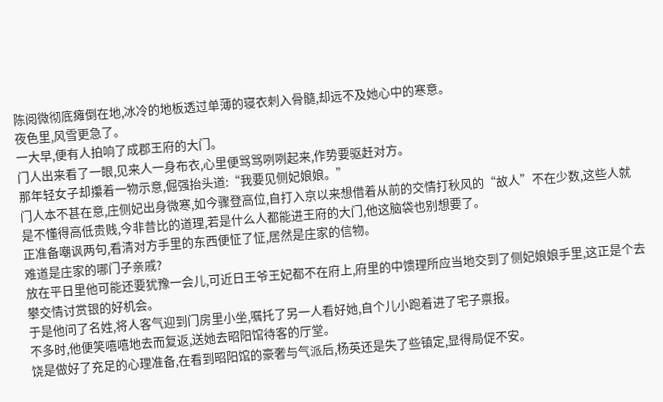陈阅微彻底瘫倒在地,冰冷的地板透过单薄的寝衣刺入骨髓,却远不及她心中的寒意。
夜色里,风雪更急了。
一大早,便有人拍响了成郡王府的大门。
门人出来看了一眼,见来人一身布衣,心里便骂骂咧咧起来,作势要驱赶对方。
那年轻女子却攥着一物示意,倔强抬头道:“我要见侧妃娘娘。”
门人本不甚在意,庄侧妃出身微寒,如今骤登高位,自打入京以来想借着从前的交情打秋风的“故人”不在少数,这些人就是不懂得高低贵贱,今非昔比的道理,若是什么人都能进王府的大门,他这脑袋也别想要了。
正准备嘲讽两句,看清对方手里的东西便怔了怔,居然是庄家的信物。
难道是庄家的哪门子亲戚?
放在平日里他可能还要犹豫一会儿,可近日王爷王妃都不在府上,府里的中馈理所应当地交到了侧妃娘娘手里,这正是个去攀交情讨赏银的好机会。
于是他问了名姓,将人客气迎到门房里小坐,嘱托了另一人看好她,自个儿小跑着进了宅子禀报。
不多时,他便笑嘻嘻地去而复返,送她去昭阳馆待客的厅堂。
饶是做好了充足的心理准备,在看到昭阳馆的豪奢与气派后,杨英还是失了些镇定,显得局促不安。